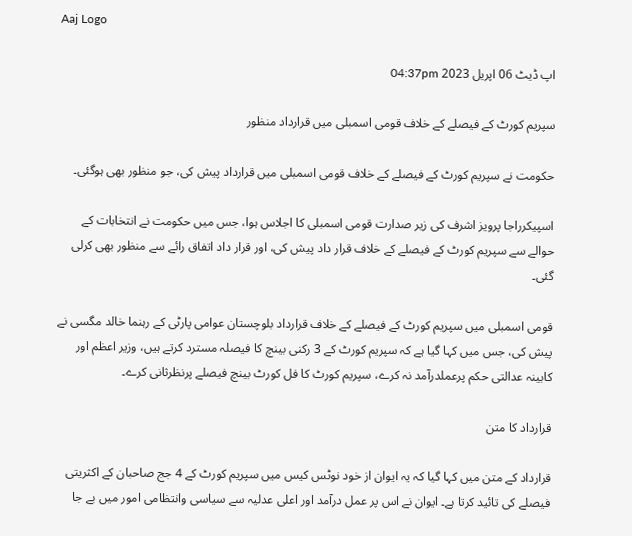Aaj Logo

اپ ڈیٹ 06 اپريل 2023 04:37pm

سپریم کورٹ کے فیصلے کے خلاف قومی اسمبلی میں قرارداد منظور

حکومت نے سپریم کورٹ کے فیصلے کے خلاف قومی اسمبلی میں قرارداد پیش کی، جو منظور بھی ہوگئی۔

اسپیکرراجا پرویز اشرف کی زیر صدارت قومی اسمبلی کا اجلاس ہوا، جس میں حکومت نے انتخابات کے حوالے سے سپریم کورٹ کے فیصلے کے خلاف قرار داد پیش کی، اور قرار داد اتفاق رائے سے منظور بھی کرلی گئی۔

قومی اسمبلی میں سپریم کورٹ کے فیصلے کے خلاف قرارداد بلوچستان عوامی پارٹی کے رہنما خالد مگسی نے پیش کی، جس میں کہا گیا ہے کہ سپریم کورٹ کے 3 رکنی بینچ کا فیصلہ مسترد کرتے ہیں، وزیر اعظم اور کابینہ عدالتی حکم پرعملدرآمد نہ کرے، سپریم کورٹ کا فل کورٹ بینچ فیصلے پرنظرثانی کرے۔

قرارداد کا متن

قرارداد کے متن میں کہا گیا کہ یہ ایوان از خود نوٹس کیس میں سپریم کورٹ کے 4 جج صاحبان کے اکثریتی فیصلے کی تائید کرتا ہے۔ ایوان نے اس پر عمل درآمد اور اعلی عدلیہ سے سیاسی وانتظامی امور میں بے جا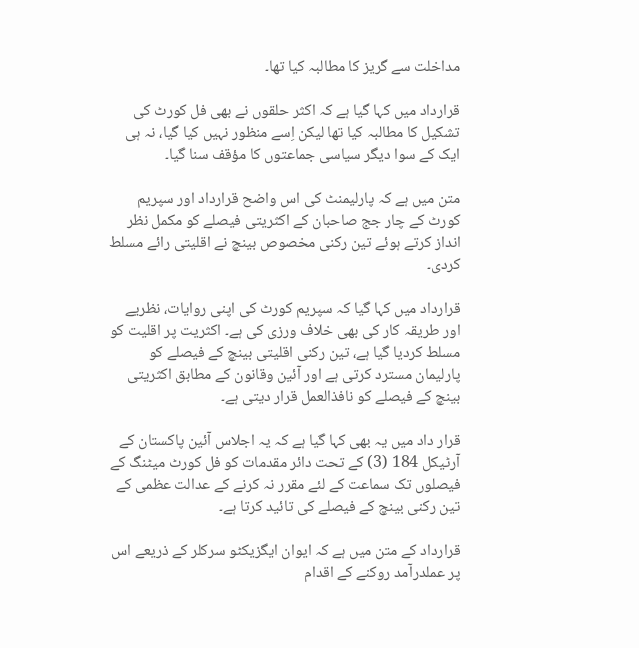مداخلت سے گریز کا مطالبہ کیا تھا۔

قرارداد میں کہا گیا ہے کہ اکثر حلقوں نے بھی فل کورٹ کی تشکیل کا مطالبہ کیا تھا لیکن اِسے منظور نہیں کیا گیا، نہ ہی ایک کے سوا دیگر سیاسی جماعتوں کا مؤقف سنا گیا۔

متن میں ہے کہ پارلیمنٹ کی اس واضح قرارداد اور سپریم کورٹ کے چار جج صاحبان کے اکثریتی فیصلے کو مکمل نظر انداز کرتے ہوئے تین رکنی مخصوص بینچ نے اقلیتی رائے مسلط کردی۔

قرارداد میں کہا گیا کہ سپریم کورٹ کی اپنی روایات، نظریے اور طریقہ کار کی بھی خلاف ورزی کی ہے۔ اکثریت پر اقلیت کو مسلط کردیا گیا ہے، تین رکنی اقلیتی بینچ کے فیصلے کو پارلیمان مسترد کرتی ہے اور آئین وقانون کے مطابق اکثریتی بینچ کے فیصلے کو نافذالعمل قرار دیتی ہے۔

قرار داد میں یہ بھی کہا گیا ہے کہ یہ اجلاس آئین پاکستان کے آرٹیکل 184 (3) کے تحت دائر مقدمات کو فل کورٹ میٹنگ کے فیصلوں تک سماعت کے لئے مقرر نہ کرنے کے عدالت عظمی کے تین رکنی بینچ کے فیصلے کی تائید کرتا ہے۔

قرارداد کے متن میں ہے کہ ایوان ایگزیکٹو سرکلر کے ذریعے اس پر عملدرآمد روکنے کے اقدام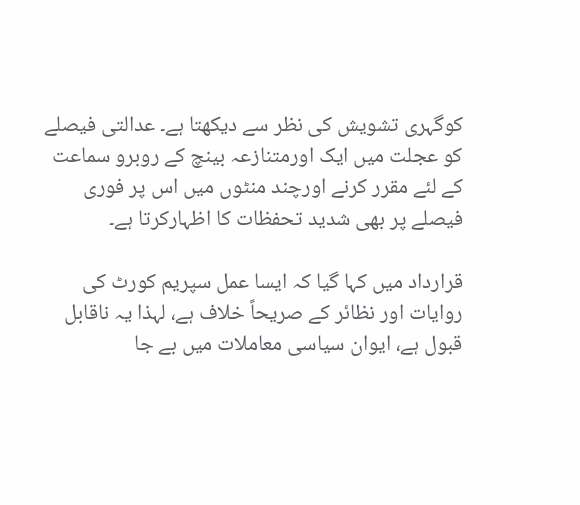کوگہری تشویش کی نظر سے دیکھتا ہے۔ عدالتی فیصلے کو عجلت میں ایک اورمتنازعہ بینچ کے روبرو سماعت کے لئے مقرر کرنے اورچند منٹوں میں اس پر فوری فیصلے پر بھی شدید تحفظات کا اظہارکرتا ہے۔

قرارداد میں کہا گیا کہ ایسا عمل سپریم کورٹ کی روایات اور نظائر کے صریحاً خلاف ہے، لہذا یہ ناقابل قبول ہے، ایوان سیاسی معاملات میں بے جا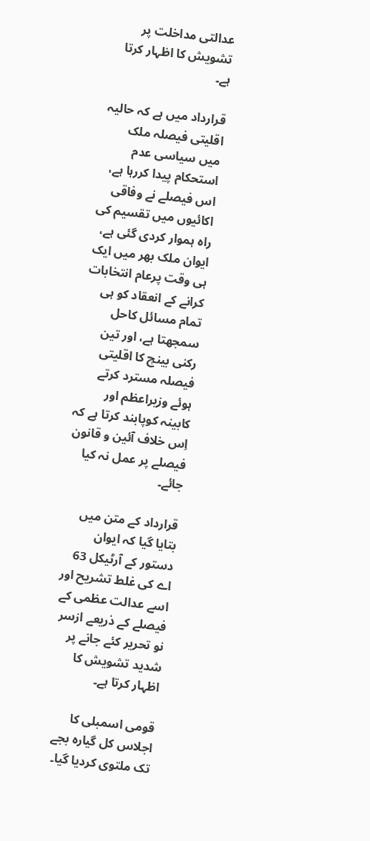عدالتی مداخلت پر تشویش کا اظہار کرتا ہے۔

قرارداد میں ہے کہ حالیہ اقلیتی فیصلہ ملک میں سیاسی عدم استحکام پیدا کررہا ہے، اس فیصلے نے وفاقی اکائیوں میں تقسیم کی راہ ہموار کردی گئی ہے، ایوان ملک بھر میں ایک ہی وقت پرعام انتخابات کرانے کے انعقاد کو ہی تمام مسائل کاحل سمجھتا ہے، اور تین رکنی بینچ کا اقلیتی فیصلہ مسترد کرتے ہوئے وزیراعظم اور کابینہ کوپابند کرتا ہے کہ اِس خلاف آئین و قانون فیصلے پر عمل نہ کیا جائے۔

قرارداد کے متن میں بتایا گیا کہ ایوان دستور کے آرٹیکل 63 اے کی غلط تشریح اور اسے عدالت عظمی کے فیصلے کے ذریعے ازسر نو تحریر کئے جانے پر شدید تشویش کا اظہار کرتا ہے۔

قومی اسمبلی کا اجلاس کل گیارہ بجے تک ملتوی کردیا گیا۔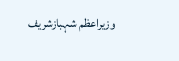وزیراعظم شہبازشریف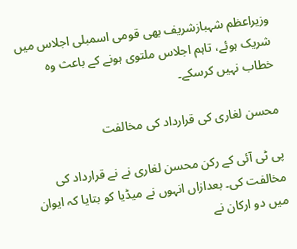وزیراعظم شہبازشریف بھی قومی اسمبلی اجلاس میں شریک ہوئے، تاہم اجلاس ملتوی ہونے کے باعث وہ خطاب نہیں کرسکے۔

محسن لغاری کی قرارداد کی مخالفت

پی ٹی آئی کے رکن محسن لغاری نے نے قرارداد کی مخالفت کی۔ بعدازاں انہوں نے میڈیا کو بتایا کہ ایوان میں دو ارکان نے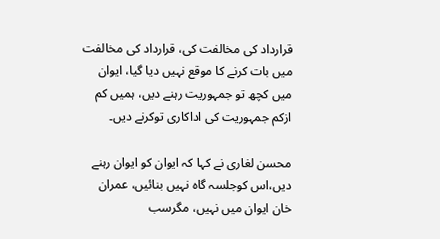قرارداد کی مخالفت کی، قرارداد کی مخالفت میں بات کرنے کا موقع نہیں دیا گیا، ایوان میں کچھ تو جمہوریت رہنے دیں، ہمیں کم ازکم جمہوریت کی اداکاری توکرنے دیں۔

محسن لغاری نے کہا کہ ایوان کو ایوان رہنے دیں،اس کوجلسہ گاہ نہیں بنائیں، عمران خان ایوان میں نہیں، مگرسب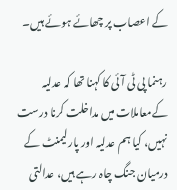کے اعصاب پر چھائے ہوئے ہیں۔

رہنما پی ٹی آئی کا کہنا تھا کہ عدلیہ کےمعاملات میں مداخلت کرنا درست نہیں، کیا ہم عدلیہ اور پارلیمنٹ کے درمیان جنگ چاہ رہے ہیں، عدالتی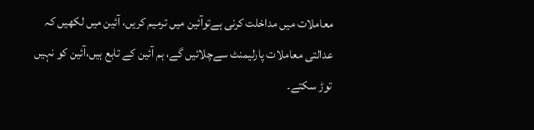معاملات میں مداخلت کرنی ہےتوآئین میں ترمیم کریں، آئین میں لکھیں کہ عدالتی معاملات پارلیمنٹ سےچلائیں گے، ہم آئین کے تابع ہیں،آئین کو نہیں توڑ سکتے۔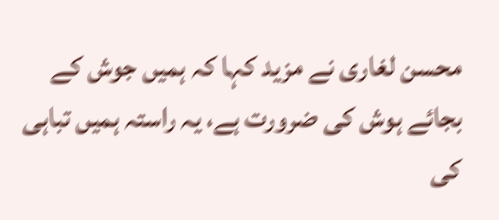محسن لغاری نے مزید کہا کہ ہمیں جوش کے بجائے ہوش کی ضرورت ہے، یہ راستہ ہمیں تباہی کی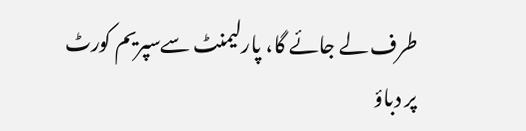طرف لے جائے گا، پارلیمنٹ سےسپریم کورٹ پر دباؤ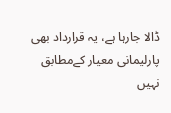ڈالا جارہا ہے، یہ قرارداد بھی پارلیمانی معیار کےمطابق نہیں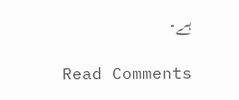ہے۔

Read Comments